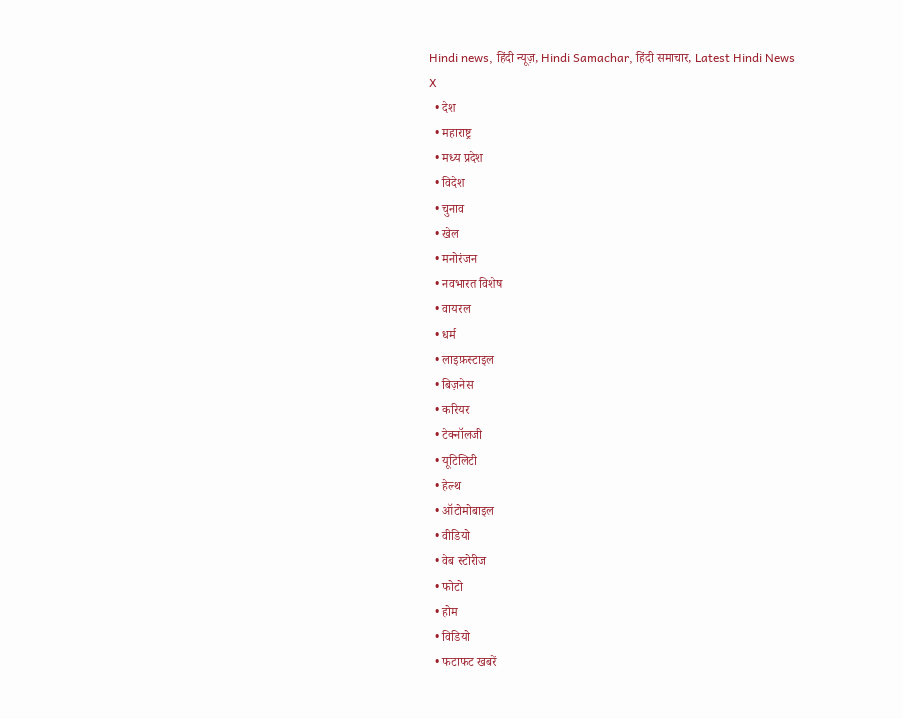Hindi news, हिंदी न्यूज़, Hindi Samachar, हिंदी समाचार, Latest Hindi News
X
  • देश
  • महाराष्ट्र
  • मध्य प्रदेश
  • विदेश
  • चुनाव
  • खेल
  • मनोरंजन
  • नवभारत विशेष
  • वायरल
  • धर्म
  • लाइफ़स्टाइल
  • बिज़नेस
  • करियर
  • टेक्नॉलजी
  • यूटिलिटी
  • हेल्थ
  • ऑटोमोबाइल
  • वीडियो
  • वेब स्टोरीज
  • फोटो
  • होम
  • विडियो
  • फटाफट खबरें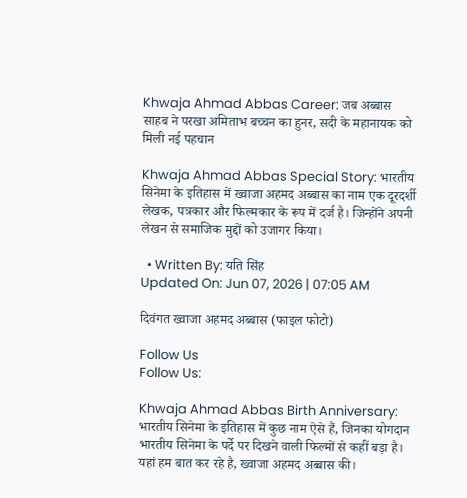Khwaja Ahmad Abbas Career: जब अब्बास साहब ने परखा अमिताभ बच्चन का हुनर, सदी के महानायक को मिली नई पहचान

Khwaja Ahmad Abbas Special Story: भारतीय सिनेमा के इतिहास में ख्वाजा अहमद अब्बास का नाम एक दूरदर्शी लेखक, पत्रकार और फिल्मकार के रूप में दर्ज है। जिन्होंने अपनी लेखन से समाजिक मुद्दों को उजागर किया।

  • Written By: यति सिंह
Updated On: Jun 07, 2026 | 07:05 AM

दिवंगत ख्वाजा अहमद अब्बास (फाइल फोटो)

Follow Us
Follow Us:

Khwaja Ahmad Abbas Birth Anniversary: भारतीय सिनेमा के इतिहास में कुछ नाम ऐसे हैं, जिनका योगदान भारतीय सिनेमा के पर्दे पर दिखने वाली फिल्मों से कहीं बड़ा है। यहां हम बात कर रहे है, ख्वाजा अहमद अब्बास की।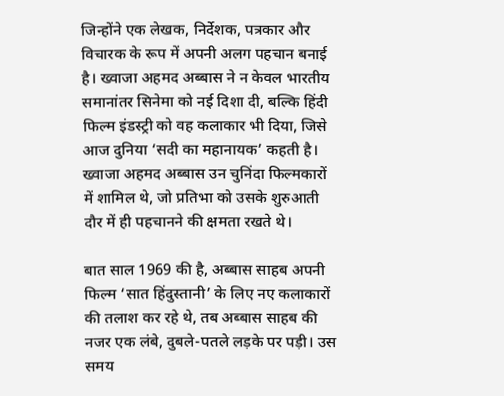जिन्होंने एक लेखक, निर्देशक, पत्रकार और विचारक के रूप में अपनी अलग पहचान बनाई है। ख्वाजा अहमद अब्बास ने न केवल भारतीय समानांतर सिनेमा को नई दिशा दी, बल्कि हिंदी फिल्म इंडस्ट्री को वह कलाकार भी दिया, जिसे आज दुनिया ‘सदी का महानायक’ कहती है। ख्वाजा अहमद अब्बास उन चुनिंदा फिल्मकारों में शामिल थे, जो प्रतिभा को उसके शुरुआती दौर में ही पहचानने की क्षमता रखते थे।

बात साल 1969 की है, अब्बास साहब अपनी फिल्म ‘सात हिंदुस्तानी’ के लिए नए कलाकारों की तलाश कर रहे थे, तब अब्बास साहब की नजर एक लंबे, दुबले-पतले लड़के पर पड़ी। उस समय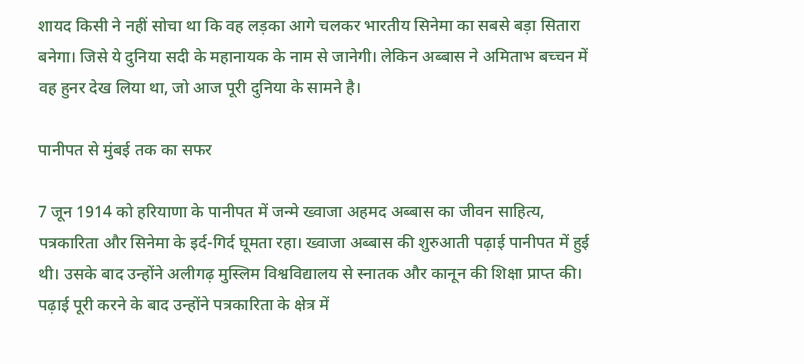शायद किसी ने नहीं सोचा था कि वह लड़का आगे चलकर भारतीय सिनेमा का सबसे बड़ा सितारा बनेगा। जिसे ये दुनिया सदी के महानायक के नाम से जानेगी। लेकिन अब्बास ने अमिताभ बच्चन में वह हुनर देख लिया था, जो आज पूरी दुनिया के सामने है।

पानीपत से मुंबई तक का सफर

7 जून 1914 को हरियाणा के पानीपत में जन्मे ख्वाजा अहमद अब्बास का जीवन साहित्य, पत्रकारिता और सिनेमा के इर्द-गिर्द घूमता रहा। ख्वाजा अब्बास की शुरुआती पढ़ाई पानीपत में हुई थी। उसके बाद उन्होंने अलीगढ़ मुस्लिम विश्वविद्यालय से स्नातक और कानून की शिक्षा प्राप्त की। पढ़ाई पूरी करने के बाद उन्होंने पत्रकारिता के क्षेत्र में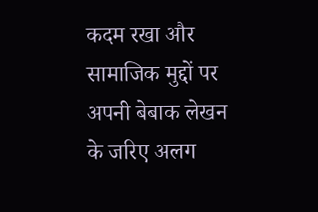कदम रखा और सामाजिक मुद्दों पर अपनी बेबाक लेखन के जरिए अलग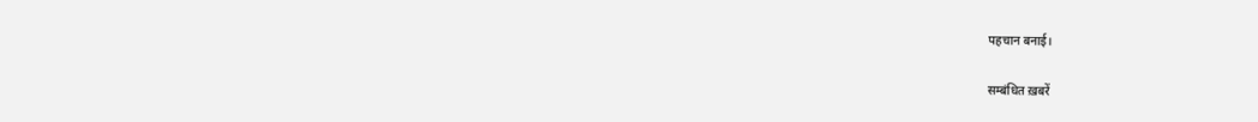पहचान बनाई।

सम्बंधित ख़बरें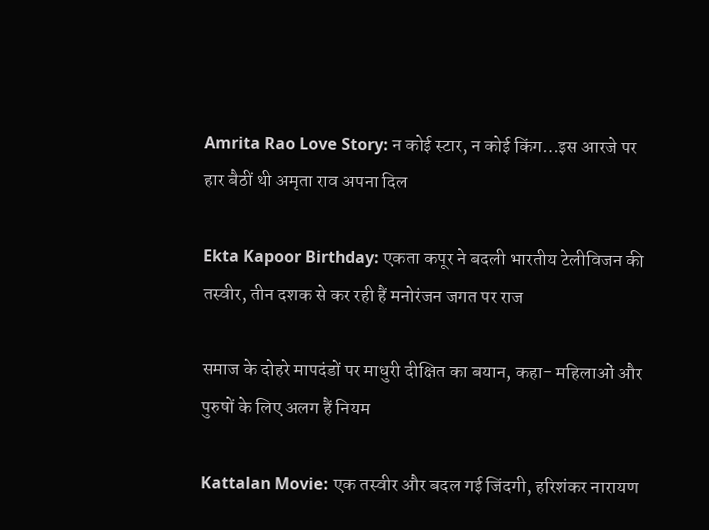Amrita Rao Love Story: न कोई स्टार, न कोई किंग…इस आरजे पर हार बैठीं थी अमृता राव अपना दिल

Ekta Kapoor Birthday: एकता कपूर ने बदली भारतीय टेलीविजन की तस्वीर, तीन दशक से कर रही हैं मनोरंजन जगत पर राज

समाज के दोहरे मापदंडों पर माधुरी दीक्षित का बयान, कहा- महिलाओं और पुरुषों के लिए अलग हैं नियम

Kattalan Movie: एक तस्वीर और बदल गई जिंदगी, हरिशंकर नारायण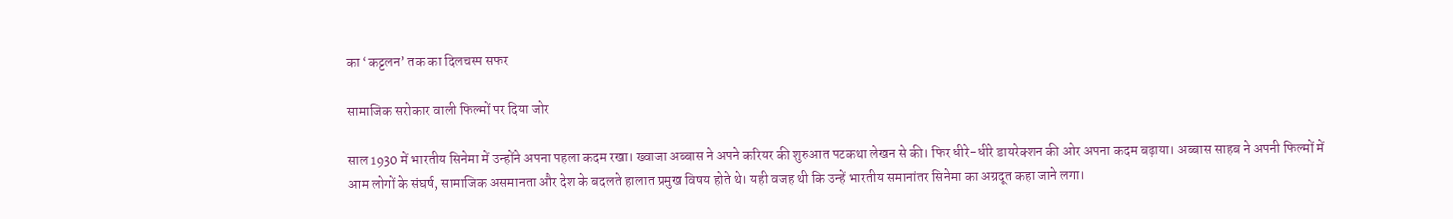का ‘कट्टलन’ तक का दिलचस्प सफर

सामाजिक सरोकार वाली फिल्मों पर दिया जोर

साल 1930 में भारतीय सिनेमा में उन्होंने अपना पहला कदम रखा। ख्वाजा अब्बास ने अपने करियर की शुरुआत पटकथा लेखन से की। फिर धीरे-धीरे डायरेक्शन की ओर अपना कदम बढ़ाया। अब्बास साहब ने अपनी फिल्मों में आम लोगों के संघर्ष, सामाजिक असमानता और देश के बदलते हालात प्रमुख विषय होते थे। यही वजह थी कि उन्हें भारतीय समानांतर सिनेमा का अग्रदूत कहा जाने लगा।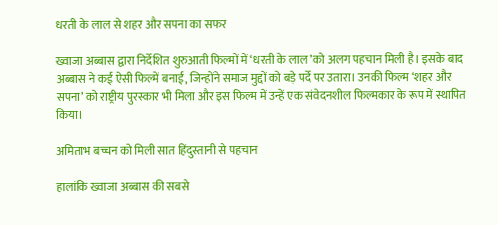धरती के लाल से शहर और सपना का सफर

ख्वाजा अब्बास द्वारा निर्देशित शुरुआती फिल्मों में ‘धरती के लाल’को अलग पहचान मिली है। इसके बाद अब्बास ने कई ऐसी फिल्में बनाईं, जिन्होंने समाज मुद्दों को बड़े पर्दे पर उतारा। उनकी फिल्म ‘शहर और सपना’ को राष्ट्रीय पुरस्कार भी मिला और इस फिल्म में उन्हें एक संवेदनशील फिल्मकार के रूप में स्थापित किया।

अमिताभ बच्चन को मिली सात हिंदुस्तानी से पहचान

हालांकि ख्वाजा अब्बास की सबसे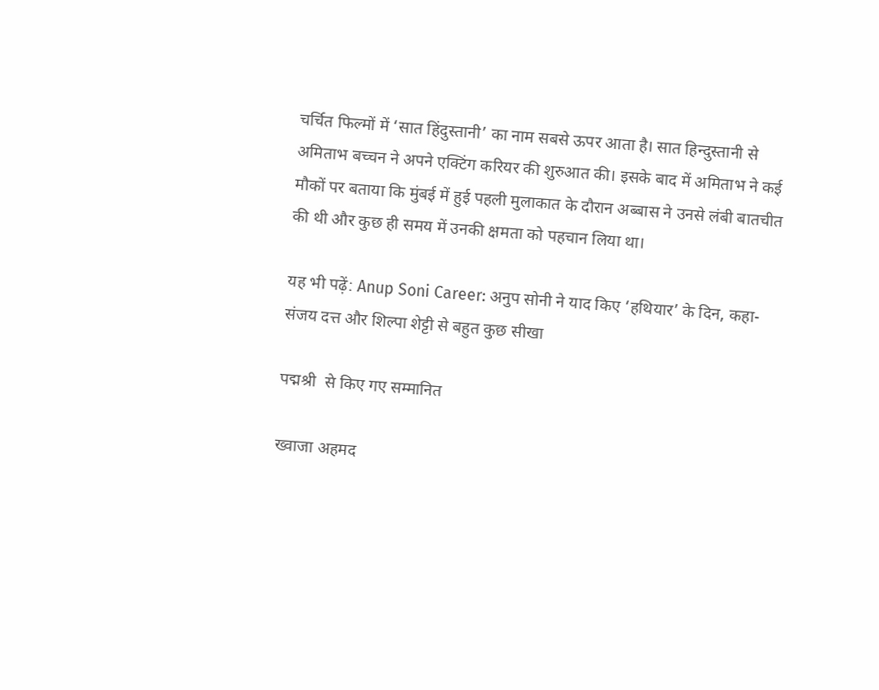चर्चित फिल्मों में ‘सात हिंदुस्तानी’ का नाम सबसे ऊपर आता है। सात हिन्दुस्तानी से अमिताभ बच्चन ने अपने एक्टिंग करियर की शुरुआत की। इसके बाद में अमिताभ ने कई मौकों पर बताया कि मुंबई में हुई पहली मुलाकात के दौरान अब्बास ने उनसे लंबी बातचीत की थी और कुछ ही समय में उनकी क्षमता को पहचान लिया था।

यह भी पढ़ें: Anup Soni Career: अनुप सोनी ने याद किए ‘हथियार’ के दिन, कहा- संजय दत्त और शिल्पा शेट्टी से बहुत कुछ सीखा

पद्मश्री  से किए गए सम्मानित

ख्वाजा अहमद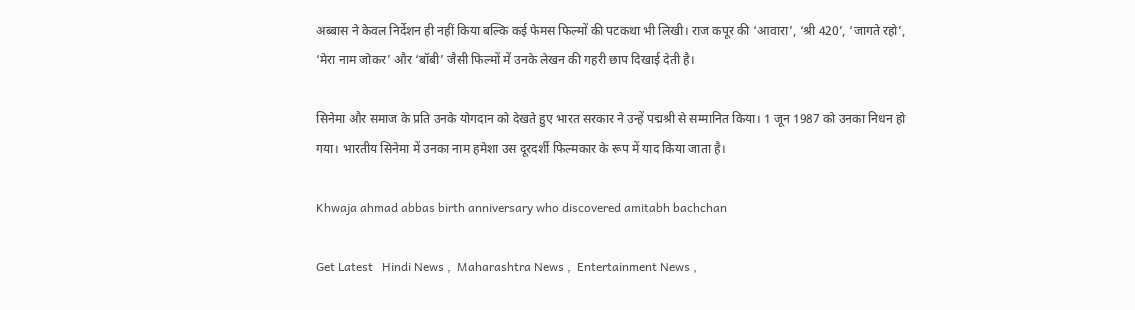अब्बास ने केवल निर्देशन ही नहीं किया बल्कि कई फेमस फिल्मों की पटकथा भी लिखी। राज कपूर की ‘आवारा’, ‘श्री 420’, ‘जागते रहो’, ‘मेरा नाम जोकर’ और ‘बॉबी’ जैसी फिल्मों में उनके लेखन की गहरी छाप दिखाई देती है।

सिनेमा और समाज के प्रति उनके योगदान को देखते हुए भारत सरकार ने उन्हें पद्मश्री से सम्मानित किया। 1 जून 1987 को उनका निधन हो गया। भारतीय सिनेमा में उनका नाम हमेशा उस दूरदर्शी फिल्मकार के रूप में याद किया जाता है।

Khwaja ahmad abbas birth anniversary who discovered amitabh bachchan

Get Latest   Hindi News ,  Maharashtra News ,  Entertainment News ,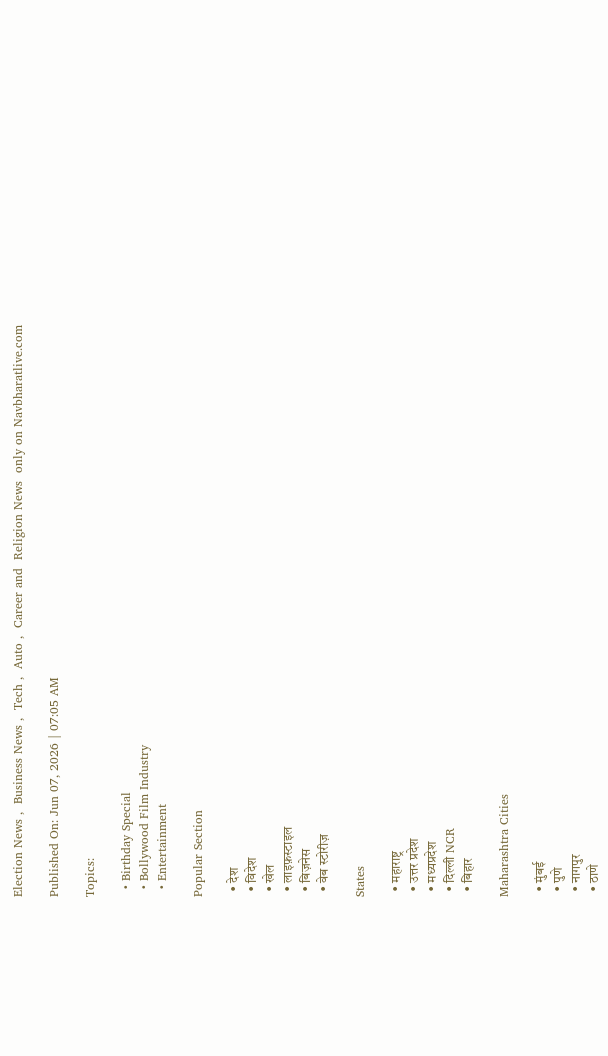Election News ,  Business News ,  Tech ,  Auto ,  Career and  Religion News  only on Navbharatlive.com

Published On: Jun 07, 2026 | 07:05 AM

Topics:

  • Birthday Special
  • Bollywood Film Industry
  • Entertainment

Popular Section

  • देश
  • विदेश
  • खेल
  • लाइफ़स्टाइल
  • बिज़नेस
  • वेब स्टोरीज़

States

  • महाराष्ट्र
  • उत्तर प्रदेश
  • मध्यप्रदेश
  • दिल्ली NCR
  • बिहार

Maharashtra Cities

  • मुंबई
  • पुणे
  • नागपुर
  • ठाणे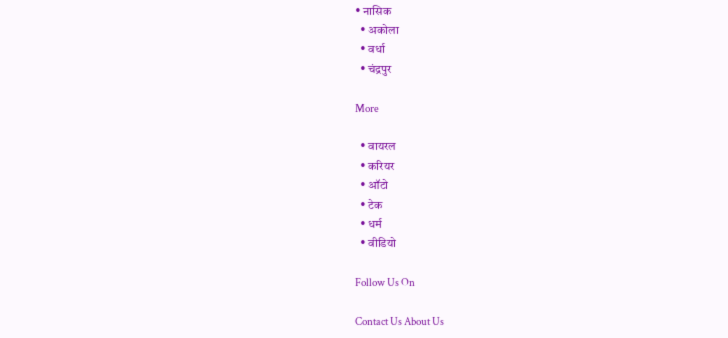• नासिक
  • अकोला
  • वर्धा
  • चंद्रपुर

More

  • वायरल
  • करियर
  • ऑटो
  • टेक
  • धर्म
  • वीडियो

Follow Us On

Contact Us About Us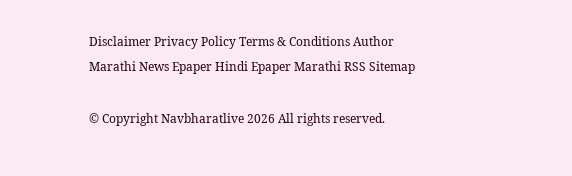Disclaimer Privacy Policy Terms & Conditions Author
Marathi News Epaper Hindi Epaper Marathi RSS Sitemap

© Copyright Navbharatlive 2026 All rights reserved.